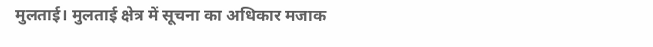मुलताई। मुलताई क्षेत्र में सूचना का अधिकार मजाक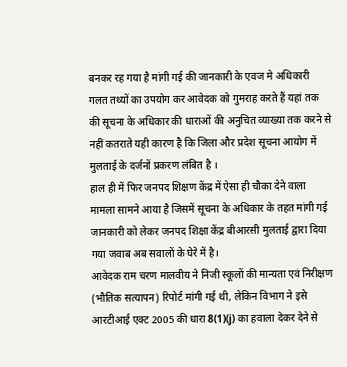बनकर रह गया है मांगी गई की जानकारी के एवज मे अधिकारी गलत तथ्यों का उपयोग कर आवेदक को गुमराह करते हैं यहां तक की सूचना के अधिकार की धाराओं की अनुचित व्याख्या तक करने से नहीं कतराते यही कारण है कि जिला और प्रदेश सूचना आयोग में मुलताई के दर्जनों प्रकरण लंबित है ।
हाल ही में फिर जनपद शिक्षण केंद्र में ऐसा ही चौका देने वाला मामला सामने आया है जिसमें सूचना के अधिकार के तहत मांगी गई जानकारी को लेकर जनपद शिक्षा केंद्र बीआरसी मुलताई द्वारा दिया गया जवाब अब सवालों के घेरे में है।
आवेदक राम चरण मालवीय ने निजी स्कूलों की मान्यता एवं निरीक्षण (भौतिक सत्यापन) रिपोर्ट मांगी गई थी, लेकिन विभाग ने इसे आरटीआई एक्ट 2005 की धारा 8(1)(j) का हवाला देकर देने से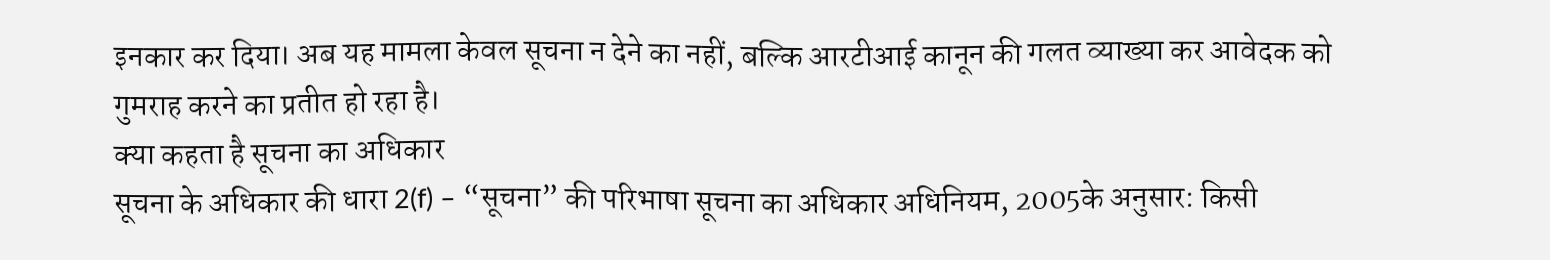इनकार कर दिया। अब यह मामला केवल सूचना न देने का नहीं, बल्कि आरटीआई कानून की गलत व्याख्या कर आवेदक को गुमराह करने का प्रतीत हो रहा है।
क्या कहता है सूचना का अधिकार
सूचना के अधिकार की धारा 2(f) – “सूचना” की परिभाषा सूचना का अधिकार अधिनियम, 2005के अनुसार: किसी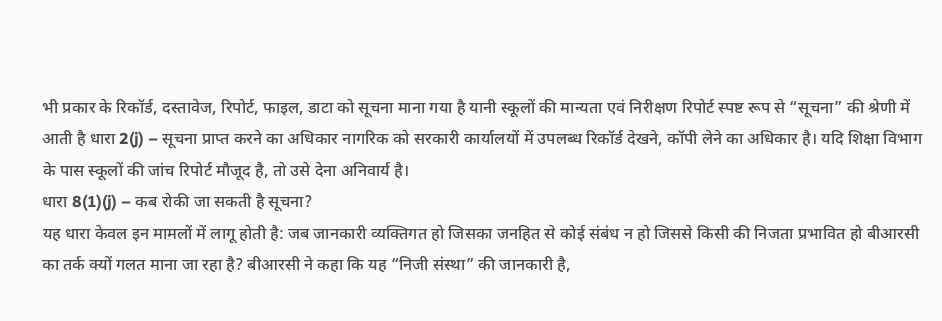भी प्रकार के रिकॉर्ड, दस्तावेज, रिपोर्ट, फाइल, डाटा को सूचना माना गया है यानी स्कूलों की मान्यता एवं निरीक्षण रिपोर्ट स्पष्ट रूप से “सूचना” की श्रेणी में आती है धारा 2(j) – सूचना प्राप्त करने का अधिकार नागरिक को सरकारी कार्यालयों में उपलब्ध रिकॉर्ड देखने, कॉपी लेने का अधिकार है। यदि शिक्षा विभाग के पास स्कूलों की जांच रिपोर्ट मौजूद है, तो उसे देना अनिवार्य है।
धारा 8(1)(j) – कब रोकी जा सकती है सूचना?
यह धारा केवल इन मामलों में लागू होती है: जब जानकारी व्यक्तिगत हो जिसका जनहित से कोई संबंध न हो जिससे किसी की निजता प्रभावित हो बीआरसी का तर्क क्यों गलत माना जा रहा है? बीआरसी ने कहा कि यह “निजी संस्था” की जानकारी है,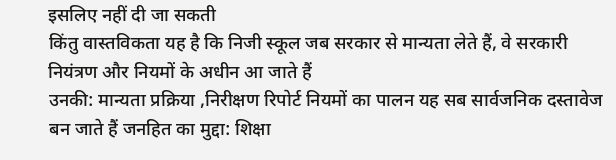इसलिए नहीं दी जा सकती
किंतु वास्तविकता यह है कि निजी स्कूल जब सरकार से मान्यता लेते हैं, वे सरकारी नियंत्रण और नियमों के अधीन आ जाते हैं
उनकी: मान्यता प्रक्रिया ,निरीक्षण रिपोर्ट नियमों का पालन यह सब सार्वजनिक दस्तावेज बन जाते हैं जनहित का मुद्दा: शिक्षा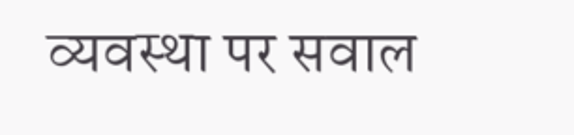व्यवस्था पर सवाल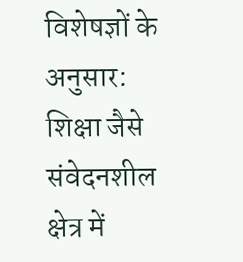विशेषज्ञों के अनुसार: शिक्षा जैसे संवेदनशील क्षेत्र में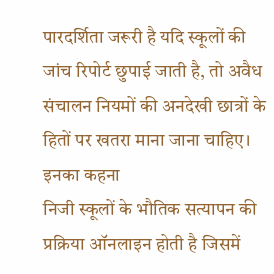पारदर्शिता जरूरी है यदि स्कूलों की जांच रिपोर्ट छुपाई जाती है, तो अवैध संचालन नियमों की अनदेखी छात्रों के हितों पर खतरा माना जाना चाहिए।
इनका कहना
निजी स्कूलों के भौतिक सत्यापन की प्रक्रिया ऑनलाइन होती है जिसमें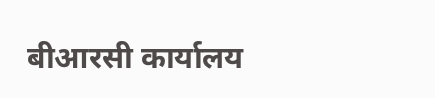बीआरसी कार्यालय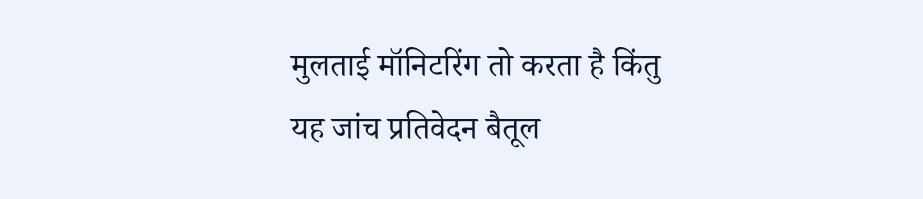मुलताई मॉनिटरिंग तो करता है किंतु यह जांच प्रतिवेदन बैतूल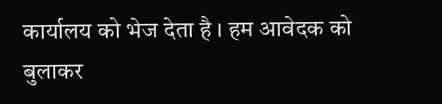कार्यालय को भेज देता है । हम आवेदक को बुलाकर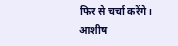फिर से चर्चा करेंगे।
आशीष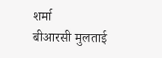शर्मा
बीआरसी मुलताई